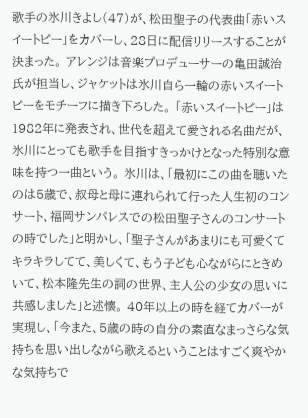歌手の氷川きよし(47)が、松田聖子の代表曲「赤いスイートピー」をカバーし、28日に配信リリースすることが決まった。 アレンジは音楽プロデューサーの亀田誠治氏が担当し、ジャケットは氷川自ら一輪の赤いスイートピーをモチーフに描き下ろした。 「赤いスイートピー」は1982年に発表され、世代を超えて愛される名曲だが、氷川にとっても歌手を目指すきっかけとなった特別な意味を持つ一曲という。 氷川は、「最初にこの曲を聴いたのは5歳で、叔母と母に連れられて行った人生初のコンサート、福岡サンパレスでの松田聖子さんのコンサートの時でした」と明かし、「聖子さんがあまりにも可愛くてキラキラしてて、美しくて、もう子ども心ながらにときめいて、松本隆先生の詞の世界、主人公の少女の思いに共感しました」と述懐。 40年以上の時を経てカバーが実現し、「今また、5歳の時の自分の素直なまっさらな気持ちを思い出しながら歌えるということはすごく爽やかな気持ちで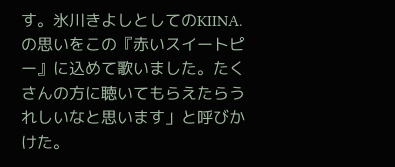す。氷川きよしとしてのKIINA.の思いをこの『赤いスイートピー』に込めて歌いました。たくさんの方に聴いてもらえたらうれしいなと思います」と呼びかけた。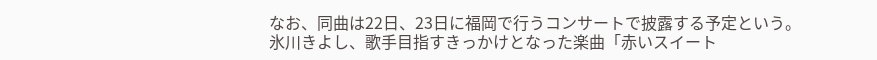なお、同曲は22日、23日に福岡で行うコンサートで披露する予定という。
氷川きよし、歌手目指すきっかけとなった楽曲「赤いスイート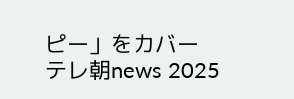ピー」をカバー
テレ朝news 2025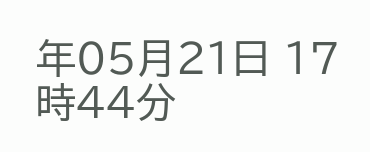年05月21日 17時44分